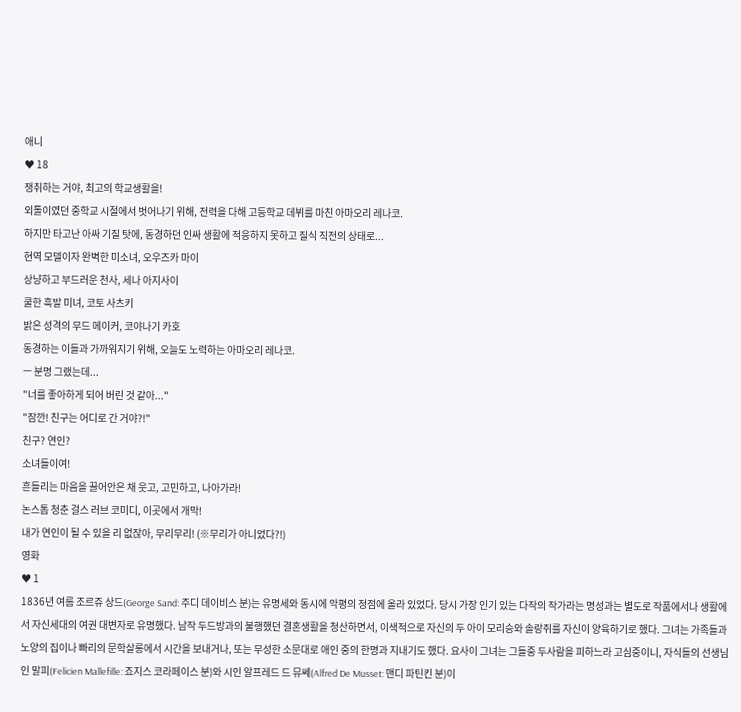애니
♥ 18
쟁취하는 거야, 최고의 학교생활을!
외톨이였던 중학교 시절에서 벗어나기 위해, 전력을 다해 고등학교 데뷔를 마친 아마오리 레나코.
하지만 타고난 아싸 기질 탓에, 동경하던 인싸 생활에 적응하지 못하고 질식 직전의 상태로...
현역 모델이자 완벽한 미소녀, 오우즈카 마이
상냥하고 부드러운 천사, 세나 아지사이
쿨한 흑발 미녀, 코토 사츠키
밝은 성격의 무드 메이커, 코야나기 카호
동경하는 이들과 가까워지기 위해, 오늘도 노력하는 아마오리 레나코.
ㅡ 분명 그랬는데...
"너를 좋아하게 되어 버린 것 같아..."
"잠깐! 친구는 어디로 간 거야?!"
친구? 연인?
소녀들이여!
흔들리는 마음을 끌어안은 채 웃고, 고민하고, 나아가라!
논스톱 청춘 걸스 러브 코미디, 이곳에서 개막!
내가 연인이 될 수 있을 리 없잖아, 무리무리! (※무리가 아니었다?!)
영화
♥ 1
1836년 여름 조르쥬 상드(George Sand: 주디 데이비스 분)는 유명세와 동시에 악평의 정점에 올라 있었다. 당시 가장 인기 있는 다작의 작가라는 명성과는 별도로 작품에서나 생활에서 자신세대의 여권 대변자로 유명했다. 남작 두드방과의 불행했던 결혼생활을 청산하면서, 이색적으로 자신의 두 아이 모리승와 솔랑쥐를 자신이 양육하기로 했다. 그녀는 가족들과 노양의 집이나 빠리의 문학살롱에서 시간을 보내거나, 또는 무성한 소문대로 애인 중의 한명과 지내기도 했다. 요사이 그녀는 그들중 두사람을 피하느라 고심중이니, 자식들의 선생님인 말피(Felicien Mallefille: 죠지스 코라페이스 분)와 시인 알프레드 드 뮤쎄(Alfred De Musset: 맨디 파틴킨 분)이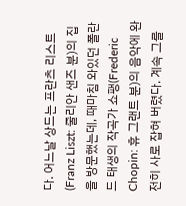다. 어느날 상드는 프란츠 리스트(Franz Liszt: 줄리안 샌즈 분)의 집을 방문했는데, 때마침 와있던 폴란드 태생의 작곡가 쇼팽(Frederic Chopin: 휴 그랜트 분)의 음악에 완전히 사로 잡혀 버렸다. 계속 그를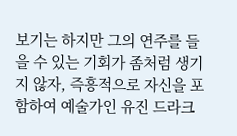보기는 하지만 그의 연주를 들을 수 있는 기회가 좀처럼 생기지 않자, 즉흥적으로 자신을 포함하여 예술가인 유진 드라크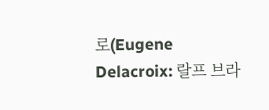로(Eugene Delacroix: 랄프 브라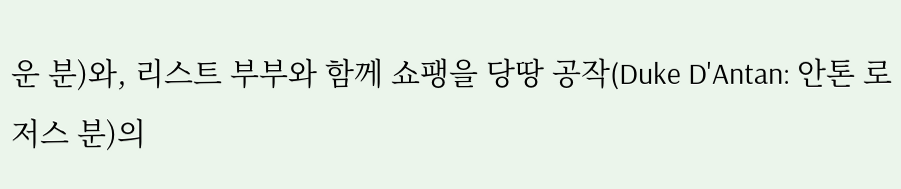운 분)와, 리스트 부부와 함께 쇼팽을 당땅 공작(Duke D'Antan: 안톤 로저스 분)의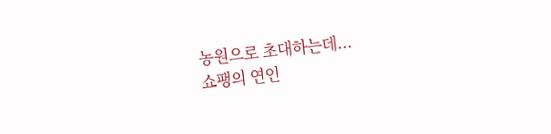농원으로 초대하는데...
쇼팽의 연인